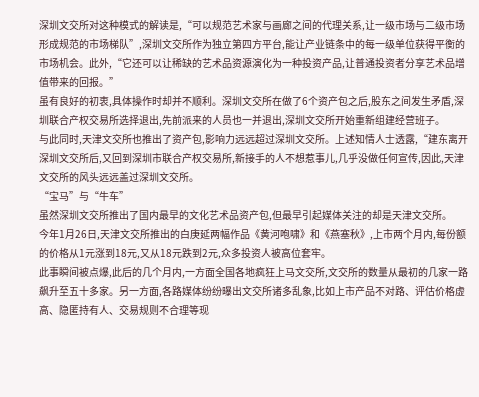深圳文交所对这种模式的解读是,“可以规范艺术家与画廊之间的代理关系,让一级市场与二级市场形成规范的市场梯队”,深圳文交所作为独立第四方平台,能让产业链条中的每一级单位获得平衡的市场机会。此外,“它还可以让稀缺的艺术品资源演化为一种投资产品,让普通投资者分享艺术品增值带来的回报。”
虽有良好的初衷,具体操作时却并不顺利。深圳文交所在做了6个资产包之后,股东之间发生矛盾,深圳联合产权交易所选择退出,先前派来的人员也一并退出,深圳文交所开始重新组建经营班子。
与此同时,天津文交所也推出了资产包,影响力远远超过深圳文交所。上述知情人士透露,“建东离开深圳文交所后,又回到深圳市联合产权交易所,新接手的人不想惹事儿,几乎没做任何宣传,因此,天津文交所的风头远远盖过深圳文交所。
“宝马”与“牛车”
虽然深圳文交所推出了国内最早的文化艺术品资产包,但最早引起媒体关注的却是天津文交所。
今年1月26日,天津文交所推出的白庚延两幅作品《黄河咆啸》和《燕塞秋》,上市两个月内,每份额的价格从1元涨到18元,又从18元跌到2元,众多投资人被高位套牢。
此事瞬间被点爆,此后的几个月内,一方面全国各地疯狂上马文交所,文交所的数量从最初的几家一路飙升至五十多家。另一方面,各路媒体纷纷曝出文交所诸多乱象,比如上市产品不对路、评估价格虚高、隐匿持有人、交易规则不合理等现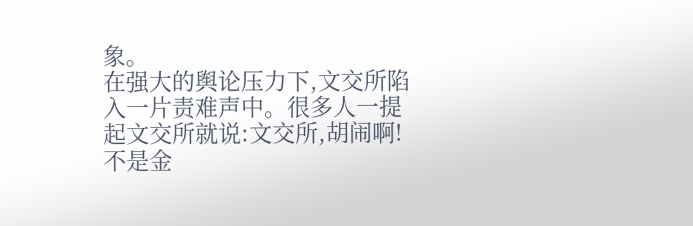象。
在强大的舆论压力下,文交所陷入一片责难声中。很多人一提起文交所就说:文交所,胡闹啊!不是金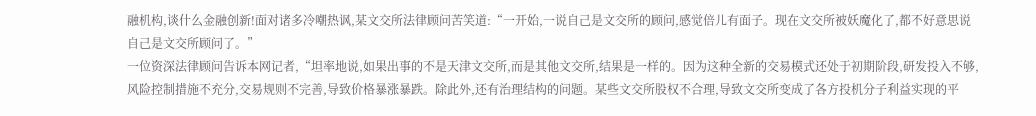融机构,谈什么金融创新!面对诸多冷嘲热讽,某文交所法律顾问苦笑道:“一开始,一说自己是文交所的顾问,感觉倍儿有面子。现在文交所被妖魔化了,都不好意思说自己是文交所顾问了。”
一位资深法律顾问告诉本网记者,“坦率地说,如果出事的不是天津文交所,而是其他文交所,结果是一样的。因为这种全新的交易模式还处于初期阶段,研发投入不够,风险控制措施不充分,交易规则不完善,导致价格暴涨暴跌。除此外,还有治理结构的问题。某些文交所股权不合理,导致文交所变成了各方投机分子利益实现的平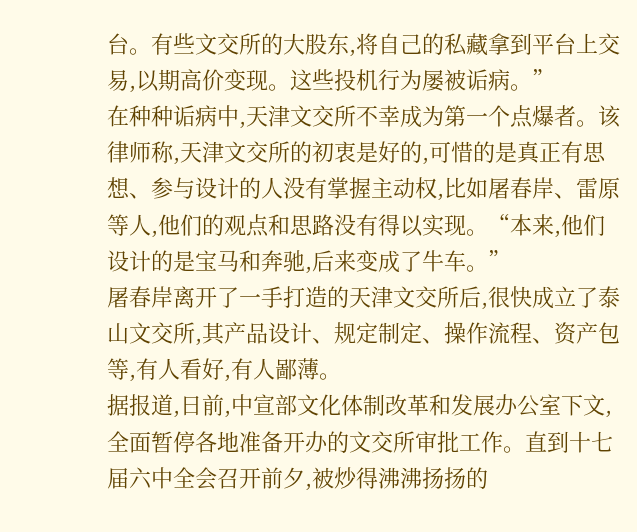台。有些文交所的大股东,将自己的私藏拿到平台上交易,以期高价变现。这些投机行为屡被诟病。”
在种种诟病中,天津文交所不幸成为第一个点爆者。该律师称,天津文交所的初衷是好的,可惜的是真正有思想、参与设计的人没有掌握主动权,比如屠春岸、雷原等人,他们的观点和思路没有得以实现。“本来,他们设计的是宝马和奔驰,后来变成了牛车。”
屠春岸离开了一手打造的天津文交所后,很快成立了泰山文交所,其产品设计、规定制定、操作流程、资产包等,有人看好,有人鄙薄。
据报道,日前,中宣部文化体制改革和发展办公室下文,全面暂停各地准备开办的文交所审批工作。直到十七届六中全会召开前夕,被炒得沸沸扬扬的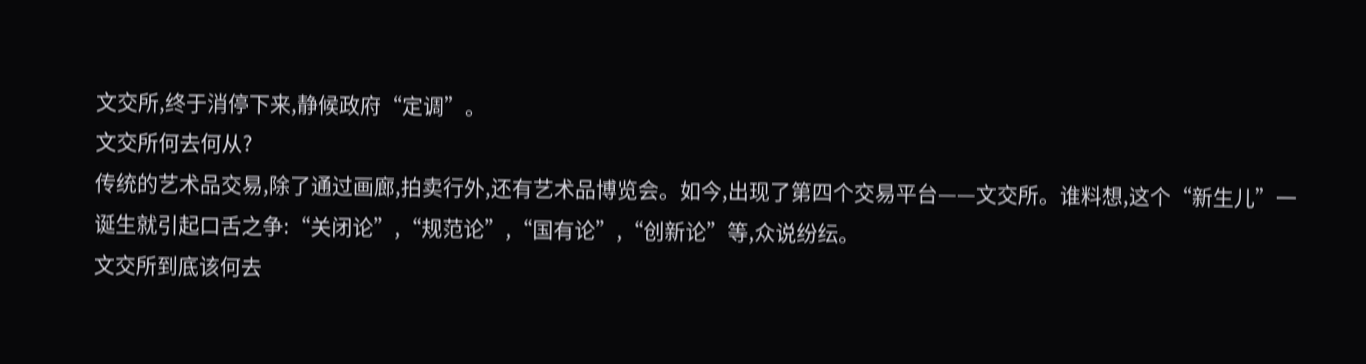文交所,终于消停下来,静候政府“定调”。
文交所何去何从?
传统的艺术品交易,除了通过画廊,拍卖行外,还有艺术品博览会。如今,出现了第四个交易平台——文交所。谁料想,这个“新生儿”一诞生就引起口舌之争:“关闭论”,“规范论”,“国有论”,“创新论”等,众说纷纭。
文交所到底该何去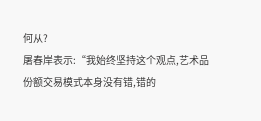何从?
屠春岸表示:“我始终坚持这个观点,艺术品份额交易模式本身没有错,错的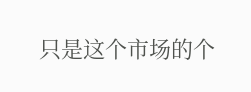只是这个市场的个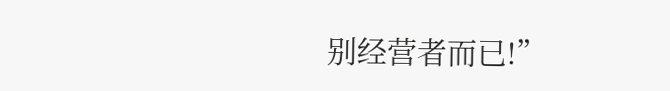别经营者而已!”